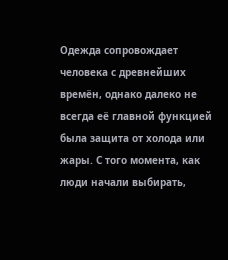Одежда сопровождает человека с древнейших времён, однако далеко не всегда её главной функцией была защита от холода или жары. С того момента, как люди начали выбирать,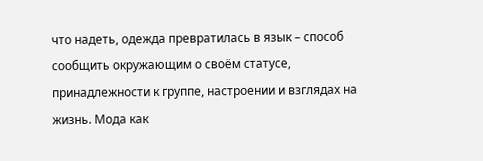что надеть, одежда превратилась в язык – способ сообщить окружающим о своём статусе, принадлежности к группе, настроении и взглядах на жизнь. Мода как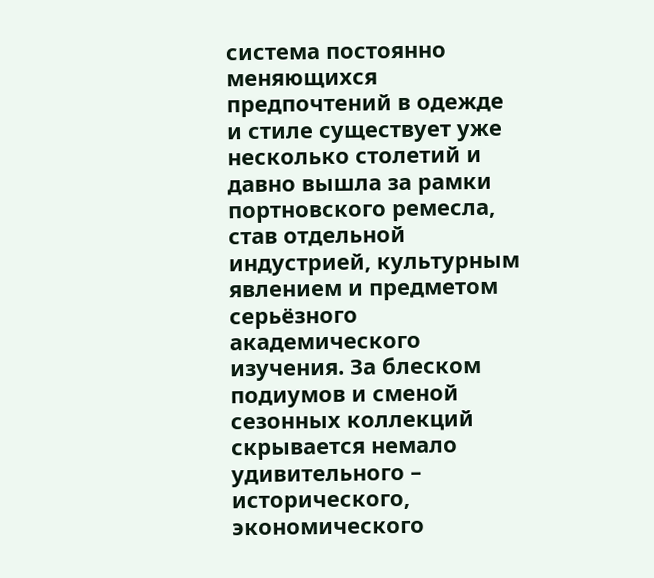система постоянно меняющихся предпочтений в одежде и стиле существует уже несколько столетий и давно вышла за рамки портновского ремесла, став отдельной индустрией, культурным явлением и предметом серьёзного академического изучения. За блеском подиумов и сменой сезонных коллекций скрывается немало удивительного – исторического, экономического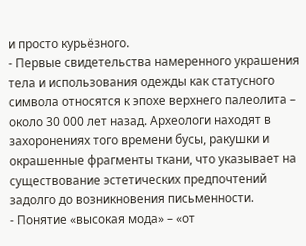и просто курьёзного.
- Первые свидетельства намеренного украшения тела и использования одежды как статусного символа относятся к эпохе верхнего палеолита – около 30 000 лет назад. Археологи находят в захоронениях того времени бусы, ракушки и окрашенные фрагменты ткани, что указывает на существование эстетических предпочтений задолго до возникновения письменности.
- Понятие «высокая мода» – «от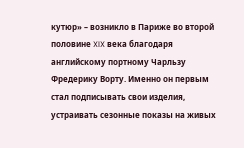кутюр» – возникло в Париже во второй половине XIX века благодаря английскому портному Чарльзу Фредерику Ворту. Именно он первым стал подписывать свои изделия, устраивать сезонные показы на живых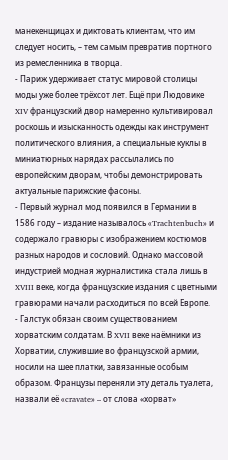манекенщицах и диктовать клиентам, что им следует носить, – тем самым превратив портного из ремесленника в творца.
- Париж удерживает статус мировой столицы моды уже более трёхсот лет. Ещё при Людовике XIV французский двор намеренно культивировал роскошь и изысканность одежды как инструмент политического влияния, а специальные куклы в миниатюрных нарядах рассылались по европейским дворам, чтобы демонстрировать актуальные парижские фасоны.
- Первый журнал мод появился в Германии в 1586 году – издание называлось «Trachtenbuch» и содержало гравюры с изображением костюмов разных народов и сословий. Однако массовой индустрией модная журналистика стала лишь в XVIII веке, когда французские издания с цветными гравюрами начали расходиться по всей Европе.
- Галстук обязан своим существованием хорватским солдатам. В XVII веке наёмники из Хорватии, служившие во французской армии, носили на шее платки, завязанные особым образом. Французы переняли эту деталь туалета, назвали её «cravate» – от слова «хорват»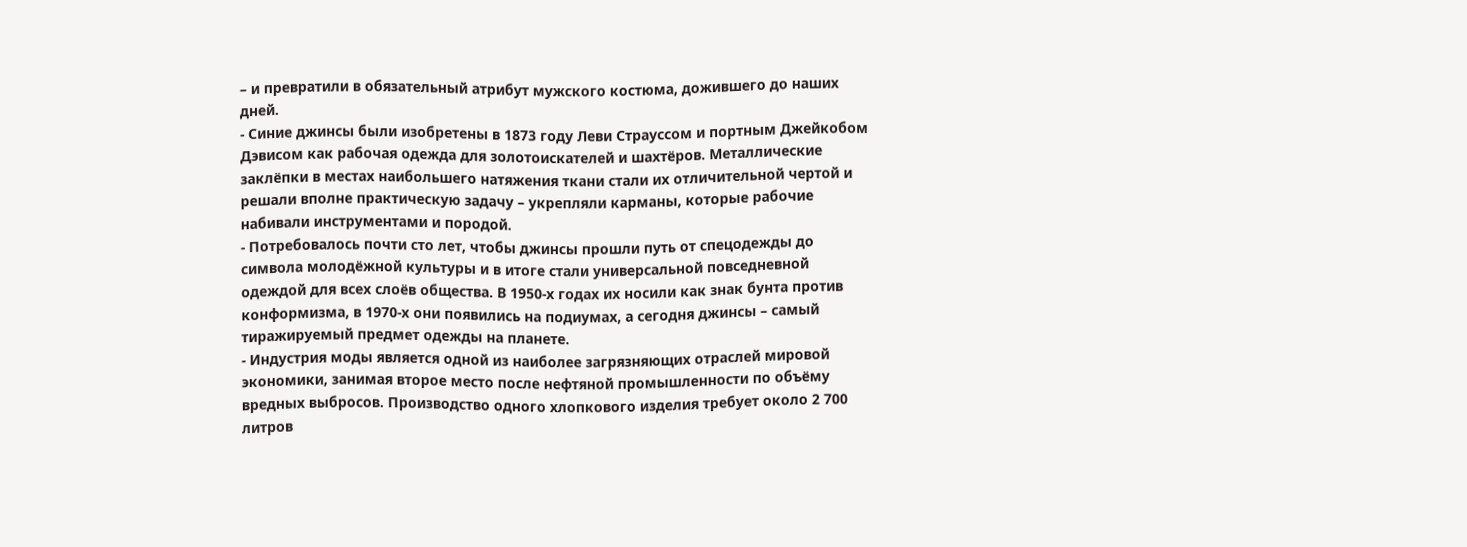– и превратили в обязательный атрибут мужского костюма, дожившего до наших дней.
- Синие джинсы были изобретены в 1873 году Леви Страуссом и портным Джейкобом Дэвисом как рабочая одежда для золотоискателей и шахтёров. Металлические заклёпки в местах наибольшего натяжения ткани стали их отличительной чертой и решали вполне практическую задачу – укрепляли карманы, которые рабочие набивали инструментами и породой.
- Потребовалось почти сто лет, чтобы джинсы прошли путь от спецодежды до символа молодёжной культуры и в итоге стали универсальной повседневной одеждой для всех слоёв общества. В 1950-х годах их носили как знак бунта против конформизма, в 1970-х они появились на подиумах, а сегодня джинсы – самый тиражируемый предмет одежды на планете.
- Индустрия моды является одной из наиболее загрязняющих отраслей мировой экономики, занимая второе место после нефтяной промышленности по объёму вредных выбросов. Производство одного хлопкового изделия требует около 2 700 литров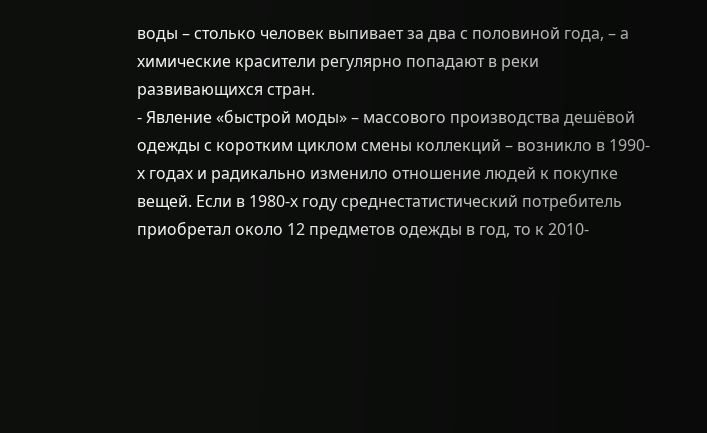воды – столько человек выпивает за два с половиной года, – а химические красители регулярно попадают в реки развивающихся стран.
- Явление «быстрой моды» – массового производства дешёвой одежды с коротким циклом смены коллекций – возникло в 1990-х годах и радикально изменило отношение людей к покупке вещей. Если в 1980-х году среднестатистический потребитель приобретал около 12 предметов одежды в год, то к 2010-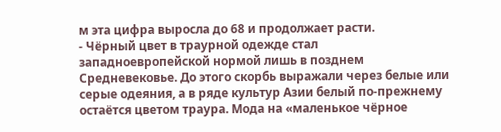м эта цифра выросла до 68 и продолжает расти.
- Чёрный цвет в траурной одежде стал западноевропейской нормой лишь в позднем Средневековье. До этого скорбь выражали через белые или серые одеяния, а в ряде культур Азии белый по-прежнему остаётся цветом траура. Мода на «маленькое чёрное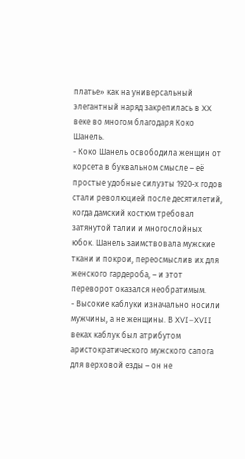платье» как на универсальный элегантный наряд закрепилась в XX веке во многом благодаря Коко Шанель.
- Коко Шанель освободила женщин от корсета в буквальном смысле – её простые удобные силуэты 1920-х годов стали революцией после десятилетий, когда дамский костюм требовал затянутой талии и многослойных юбок. Шанель заимствовала мужские ткани и покрои, переосмыслив их для женского гардероба, – и этот переворот оказался необратимым.
- Высокие каблуки изначально носили мужчины, а не женщины. В XVI–XVII веках каблук был атрибутом аристократического мужского сапога для верховой езды – он не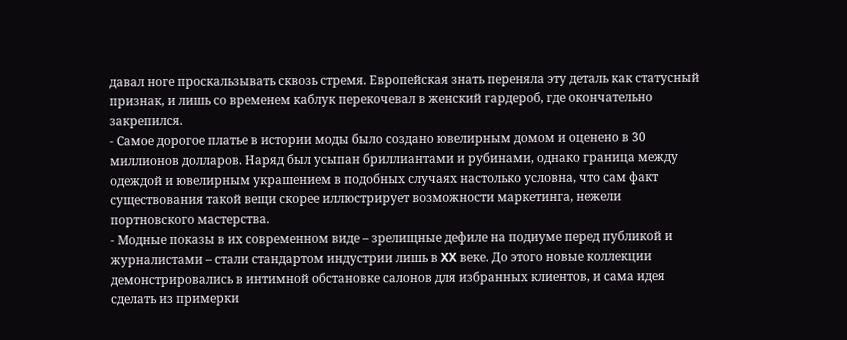давал ноге проскальзывать сквозь стремя. Европейская знать переняла эту деталь как статусный признак, и лишь со временем каблук перекочевал в женский гардероб, где окончательно закрепился.
- Самое дорогое платье в истории моды было создано ювелирным домом и оценено в 30 миллионов долларов. Наряд был усыпан бриллиантами и рубинами, однако граница между одеждой и ювелирным украшением в подобных случаях настолько условна, что сам факт существования такой вещи скорее иллюстрирует возможности маркетинга, нежели портновского мастерства.
- Модные показы в их современном виде – зрелищные дефиле на подиуме перед публикой и журналистами – стали стандартом индустрии лишь в XX веке. До этого новые коллекции демонстрировались в интимной обстановке салонов для избранных клиентов, и сама идея сделать из примерки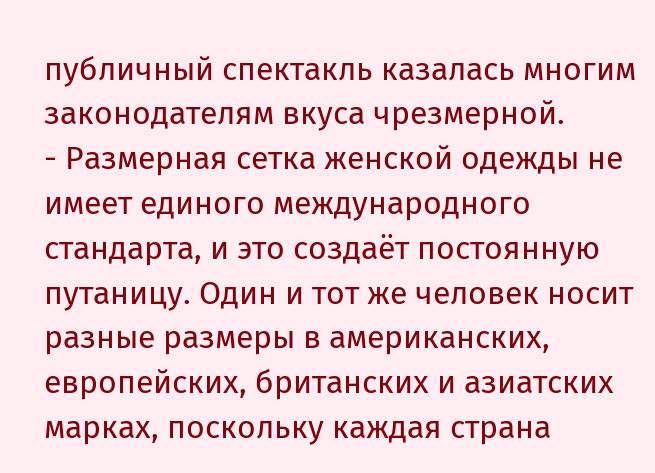публичный спектакль казалась многим законодателям вкуса чрезмерной.
- Размерная сетка женской одежды не имеет единого международного стандарта, и это создаёт постоянную путаницу. Один и тот же человек носит разные размеры в американских, европейских, британских и азиатских марках, поскольку каждая страна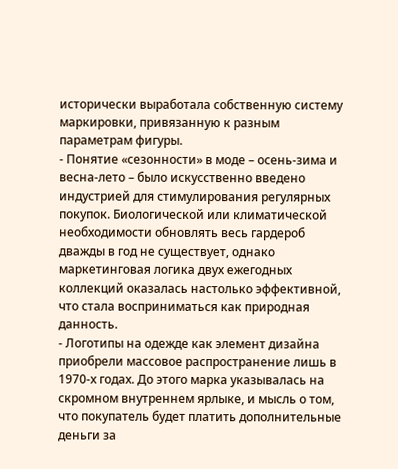исторически выработала собственную систему маркировки, привязанную к разным параметрам фигуры.
- Понятие «сезонности» в моде – осень-зима и весна-лето – было искусственно введено индустрией для стимулирования регулярных покупок. Биологической или климатической необходимости обновлять весь гардероб дважды в год не существует, однако маркетинговая логика двух ежегодных коллекций оказалась настолько эффективной, что стала восприниматься как природная данность.
- Логотипы на одежде как элемент дизайна приобрели массовое распространение лишь в 1970-х годах. До этого марка указывалась на скромном внутреннем ярлыке, и мысль о том, что покупатель будет платить дополнительные деньги за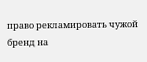право рекламировать чужой бренд на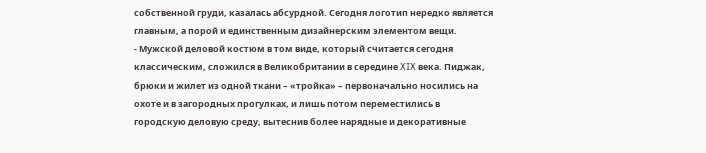собственной груди, казалась абсурдной. Сегодня логотип нередко является главным, а порой и единственным дизайнерским элементом вещи.
- Мужской деловой костюм в том виде, который считается сегодня классическим, сложился в Великобритании в середине XIX века. Пиджак, брюки и жилет из одной ткани – «тройка» – первоначально носились на охоте и в загородных прогулках, и лишь потом переместились в городскую деловую среду, вытеснив более нарядные и декоративные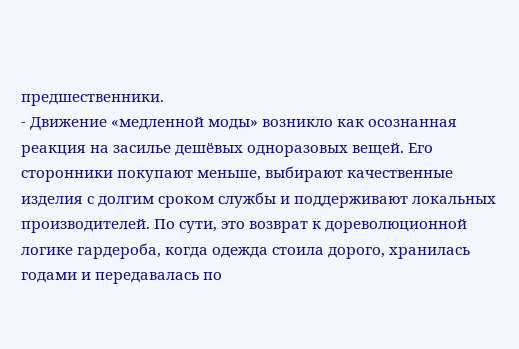предшественники.
- Движение «медленной моды» возникло как осознанная реакция на засилье дешёвых одноразовых вещей. Его сторонники покупают меньше, выбирают качественные изделия с долгим сроком службы и поддерживают локальных производителей. По сути, это возврат к дореволюционной логике гардероба, когда одежда стоила дорого, хранилась годами и передавалась по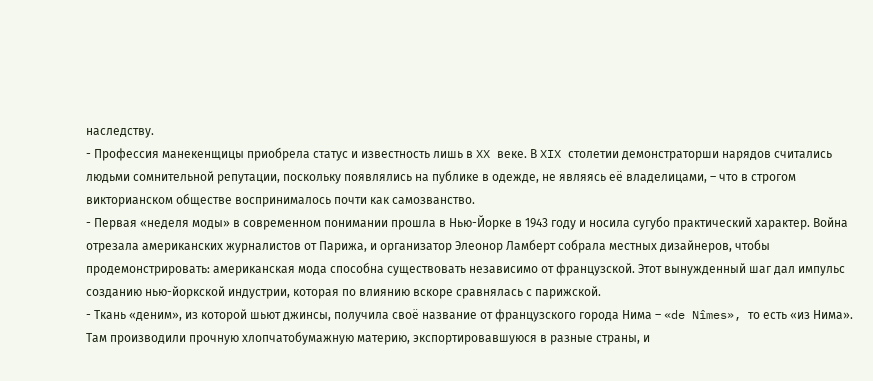наследству.
- Профессия манекенщицы приобрела статус и известность лишь в XX веке. В XIX столетии демонстраторши нарядов считались людьми сомнительной репутации, поскольку появлялись на публике в одежде, не являясь её владелицами, – что в строгом викторианском обществе воспринималось почти как самозванство.
- Первая «неделя моды» в современном понимании прошла в Нью-Йорке в 1943 году и носила сугубо практический характер. Война отрезала американских журналистов от Парижа, и организатор Элеонор Ламберт собрала местных дизайнеров, чтобы продемонстрировать: американская мода способна существовать независимо от французской. Этот вынужденный шаг дал импульс созданию нью-йоркской индустрии, которая по влиянию вскоре сравнялась с парижской.
- Ткань «деним», из которой шьют джинсы, получила своё название от французского города Нима – «de Nîmes», то есть «из Нима». Там производили прочную хлопчатобумажную материю, экспортировавшуюся в разные страны, и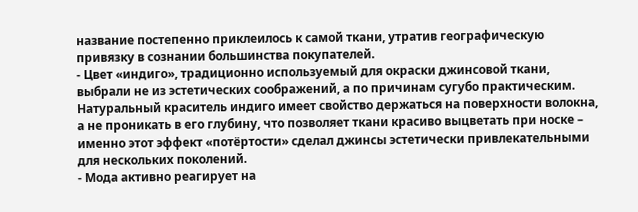название постепенно приклеилось к самой ткани, утратив географическую привязку в сознании большинства покупателей.
- Цвет «индиго», традиционно используемый для окраски джинсовой ткани, выбрали не из эстетических соображений, а по причинам сугубо практическим. Натуральный краситель индиго имеет свойство держаться на поверхности волокна, а не проникать в его глубину, что позволяет ткани красиво выцветать при носке – именно этот эффект «потёртости» сделал джинсы эстетически привлекательными для нескольких поколений.
- Мода активно реагирует на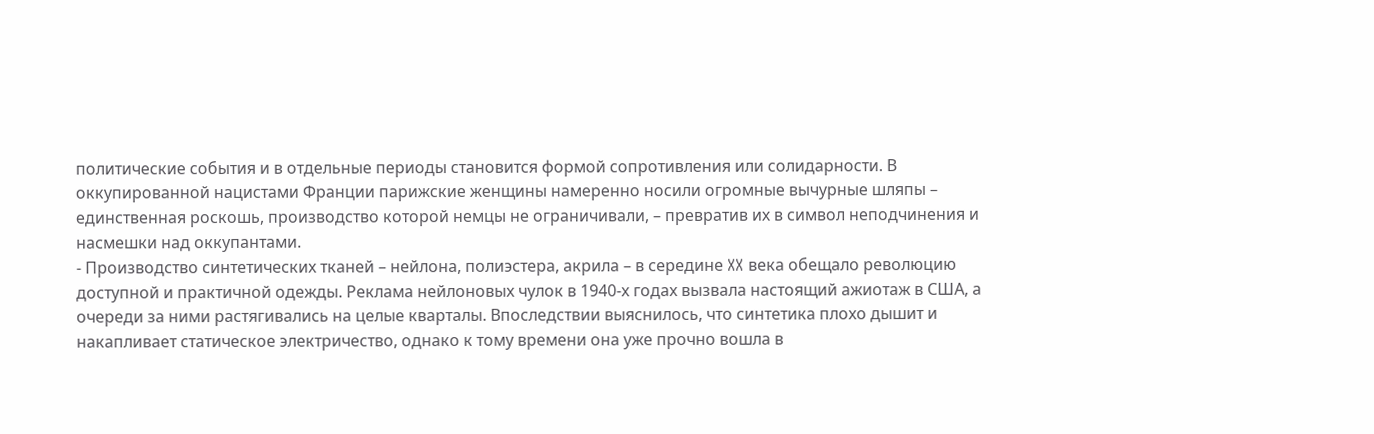политические события и в отдельные периоды становится формой сопротивления или солидарности. В оккупированной нацистами Франции парижские женщины намеренно носили огромные вычурные шляпы – единственная роскошь, производство которой немцы не ограничивали, – превратив их в символ неподчинения и насмешки над оккупантами.
- Производство синтетических тканей – нейлона, полиэстера, акрила – в середине XX века обещало революцию доступной и практичной одежды. Реклама нейлоновых чулок в 1940-х годах вызвала настоящий ажиотаж в США, а очереди за ними растягивались на целые кварталы. Впоследствии выяснилось, что синтетика плохо дышит и накапливает статическое электричество, однако к тому времени она уже прочно вошла в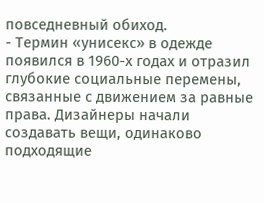повседневный обиход.
- Термин «унисекс» в одежде появился в 1960-х годах и отразил глубокие социальные перемены, связанные с движением за равные права. Дизайнеры начали создавать вещи, одинаково подходящие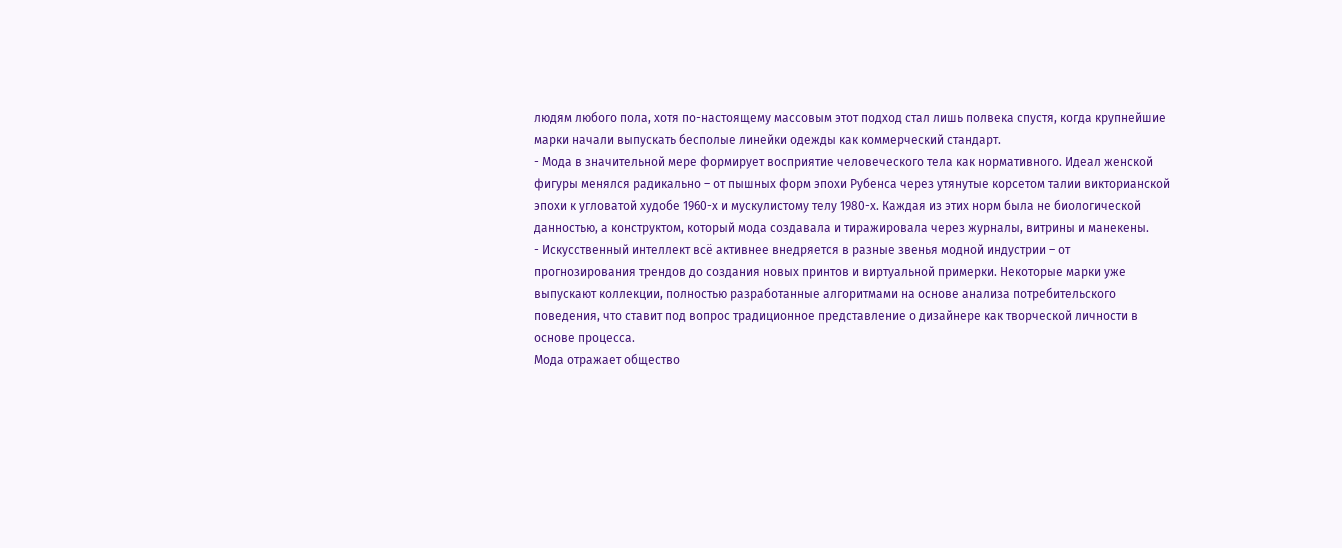людям любого пола, хотя по-настоящему массовым этот подход стал лишь полвека спустя, когда крупнейшие марки начали выпускать бесполые линейки одежды как коммерческий стандарт.
- Мода в значительной мере формирует восприятие человеческого тела как нормативного. Идеал женской фигуры менялся радикально – от пышных форм эпохи Рубенса через утянутые корсетом талии викторианской эпохи к угловатой худобе 1960-х и мускулистому телу 1980-х. Каждая из этих норм была не биологической данностью, а конструктом, который мода создавала и тиражировала через журналы, витрины и манекены.
- Искусственный интеллект всё активнее внедряется в разные звенья модной индустрии – от прогнозирования трендов до создания новых принтов и виртуальной примерки. Некоторые марки уже выпускают коллекции, полностью разработанные алгоритмами на основе анализа потребительского поведения, что ставит под вопрос традиционное представление о дизайнере как творческой личности в основе процесса.
Мода отражает общество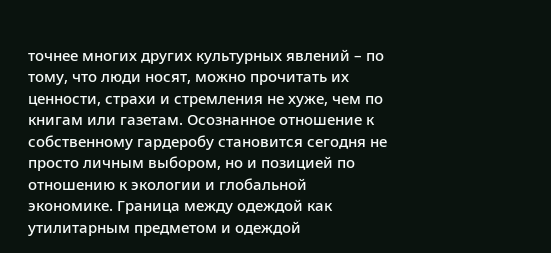точнее многих других культурных явлений – по тому, что люди носят, можно прочитать их ценности, страхи и стремления не хуже, чем по книгам или газетам. Осознанное отношение к собственному гардеробу становится сегодня не просто личным выбором, но и позицией по отношению к экологии и глобальной экономике. Граница между одеждой как утилитарным предметом и одеждой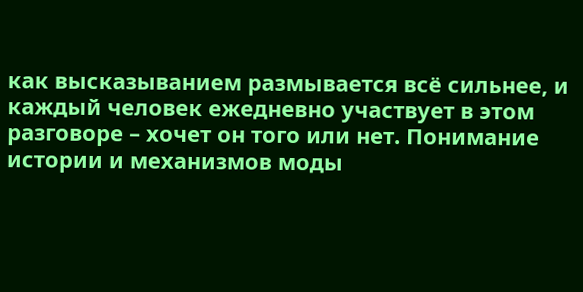как высказыванием размывается всё сильнее, и каждый человек ежедневно участвует в этом разговоре – хочет он того или нет. Понимание истории и механизмов моды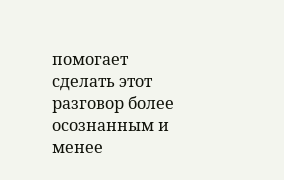помогает сделать этот разговор более осознанным и менее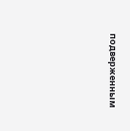подверженным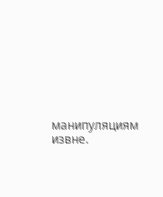манипуляциям извне.